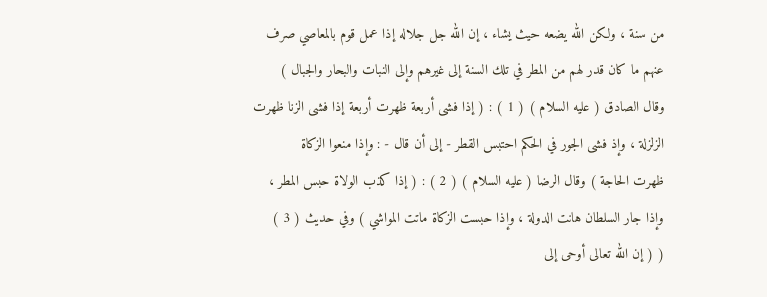من سنة ، ولكن الله يضعه حيث يشاء ، إن الله جل جلاله إذا عمل قوم بالمعاصي صرف
عنهم ما كان قدر لهم من المطر في تلك السنة إلى غيرهم وإلى النبات والبحار والجبال )
وقال الصادق ( عليه السلام ) ( 1 ) : ( إذا فشى أربعة ظهرت أربعة إذا فشى الزنا ظهرت
الزلزلة ، وإذ فشى الجور في الحكم احتبس القطر - إلى أن قال - : وإذا منعوا الزكاة
ظهرت الحاجة ) وقال الرضا ( عليه السلام ) ( 2 ) : ( إذا كذب الولاة حبس المطر ،
وإذا جار السلطان هانت الدولة ، وإذا حبست الزكاة ماتت المواشي ) وفي حديث ( 3 )
( ( إن الله تعالى أوحى إلى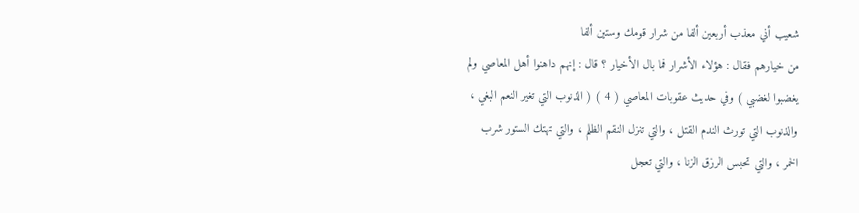شعيب أني معذب أربعين ألفا من شرار قومك وستين ألفا
من خيارهم فقال : هؤلاء الأشرار فما بال الأخيار ؟ قال : إنهم داهنوا أهل المعاصي ولم
يغضبوا لغضبي ) وفي حديث عقوبات المعاصي ( 4 ) ( الذنوب التي تغير النعم البغي ،
والذنوب التي تورث الندم القتل ، والتي تنزل النقم الظلم ، والتي تهتك الستور شرب
الخمر ، والتي تحبس الرزق الزنا ، والتي تعجل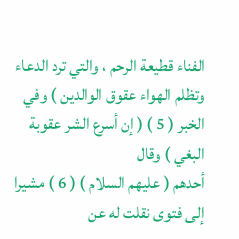الفناء قطيعة الرحم ، والتي ترد الدعاء
وتظلم الهواء عقوق الوالدين ) وفي الخبر ( 5 ) ( إن أسرع الشر عقوبة البغي ) وقال
أحدهم ( عليهم السلام ) ( 6 ) مشيرا إلى فتوى نقلت له عن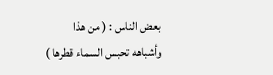بعض الناس : ( من هذا
وأشباهه تحبس السماء قطرها )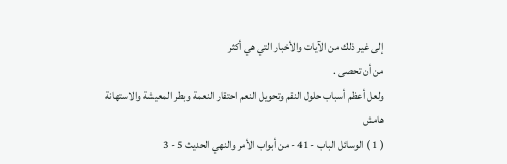إلى غير ذلك من الآيات والأخبار التي هي أكثر
من أن تحصى .
ولعل أعظم أسباب حلول النقم وتحويل النعم احتقار النعمة وبطر المعيشة والاستهانة
هامش
( 1 ) الوسائل الباب - 41 - من أبواب الأمر والنهي الحديث 5 - 3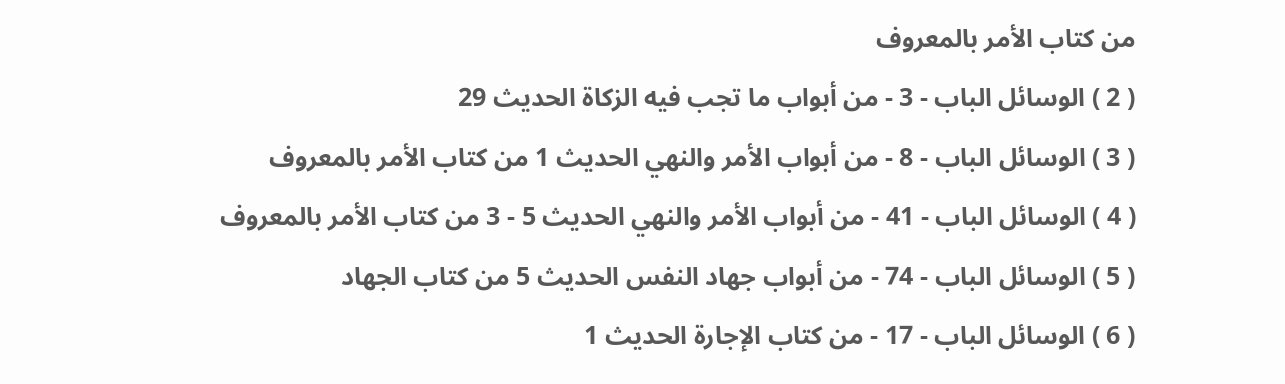من كتاب الأمر بالمعروف
( 2 ) الوسائل الباب - 3 - من أبواب ما تجب فيه الزكاة الحديث 29
( 3 ) الوسائل الباب - 8 - من أبواب الأمر والنهي الحديث 1 من كتاب الأمر بالمعروف
( 4 ) الوسائل الباب - 41 - من أبواب الأمر والنهي الحديث 5 - 3 من كتاب الأمر بالمعروف
( 5 ) الوسائل الباب - 74 - من أبواب جهاد النفس الحديث 5 من كتاب الجهاد
( 6 ) الوسائل الباب - 17 - من كتاب الإجارة الحديث 1